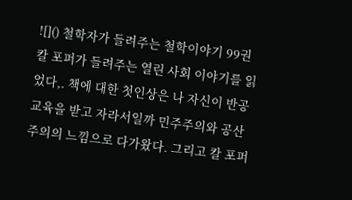![]() 철학자가 들려주는 철학이야기 99권 칼 포퍼가 들려주는 열린 사회 이야기를 읽었다,. 책에 대한 첫인상은 나 자신이 반공교육을 받고 자라서일까 민주주의와 공산주의의 느낌으로 다가왔다. 그리고 칼 포퍼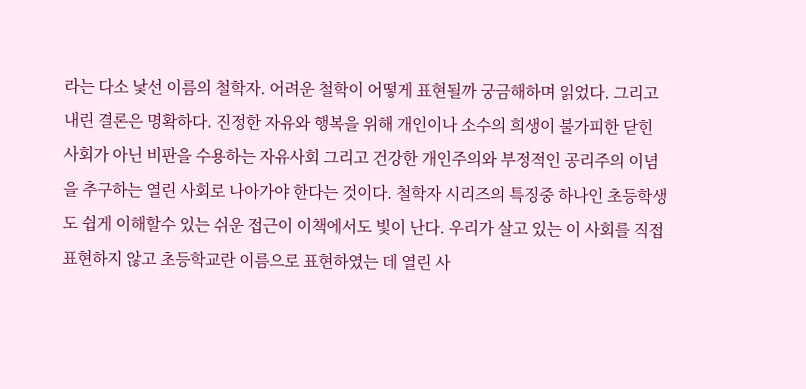라는 다소 낯선 이름의 철학자. 어려운 철학이 어떻게 표현될까 궁금해하며 읽었다. 그리고 내린 결론은 명확하다. 진정한 자유와 행복을 위해 개인이나 소수의 희생이 불가피한 닫힌 사회가 아닌 비판을 수용하는 자유사회 그리고 건강한 개인주의와 부정적인 공리주의 이념을 추구하는 열린 사회로 나아가야 한다는 것이다. 철학자 시리즈의 특징중 하나인 초등학생도 쉽게 이해할수 있는 쉬운 접근이 이책에서도 빛이 난다. 우리가 살고 있는 이 사회를 직접 표현하지 않고 초등학교란 이름으로 표현하였는 데 열린 사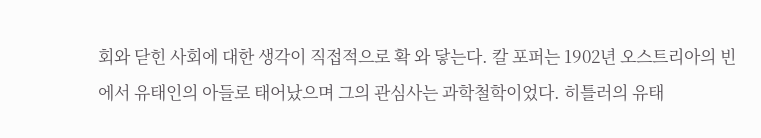회와 닫힌 사회에 대한 생각이 직접적으로 확 와 닿는다. 칼 포퍼는 1902년 오스트리아의 빈에서 유태인의 아들로 태어났으며 그의 관심사는 과학철학이었다. 히틀러의 유태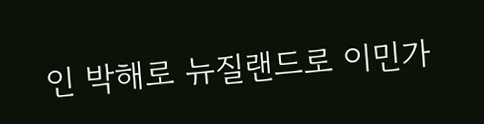인 박해로 뉴질랜드로 이민가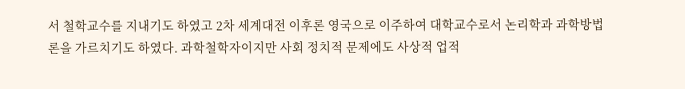서 철학교수를 지내기도 하였고 2차 세계대전 이후론 영국으로 이주하여 대학교수로서 논리학과 과학방법론을 가르치기도 하였다. 과학철학자이지만 사회 정치적 문제에도 사상적 업적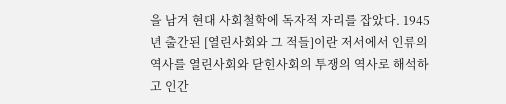을 남겨 현대 사회철학에 독자적 자리를 잡았다. 1945년 출간된 [열린사회와 그 적들]이란 저서에서 인류의 역사를 열린사회와 닫힌사회의 투쟁의 역사로 해석하고 인간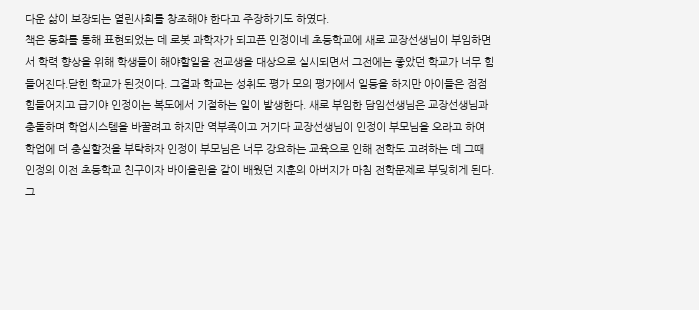다운 삶이 보장되는 열린사회를 창조해야 한다고 주장하기도 하였다.
책은 동화를 통해 표현되었는 데 로봇 과학자가 되고픈 인정이네 초등학교에 새로 교장선생님이 부임하면서 학력 향상을 위해 학생들이 해야할일을 전교생을 대상으로 실시되면서 그전에는 좋았던 학교가 너무 힘들어진다.닫힌 학교가 된것이다. 그결과 학교는 성취도 평가 모의 평가에서 일등을 하지만 아이들은 점점 힘들어지고 급기야 인정이는 복도에서 기절하는 일이 발생한다. 새로 부임한 담임선생님은 교장선생님과 충돌하며 학업시스템을 바꿀려고 하지만 역부족이고 거기다 교장선생님이 인정이 부모님을 오라고 하여 학업에 더 충실할것을 부탁하자 인정이 부모님은 너무 강요하는 교육으로 인해 전학도 고려하는 데 그때 인정의 이전 초등학교 친구이자 바이올린을 같이 배웠던 지훈의 아버지가 마침 전학문제로 부딪히게 된다. 그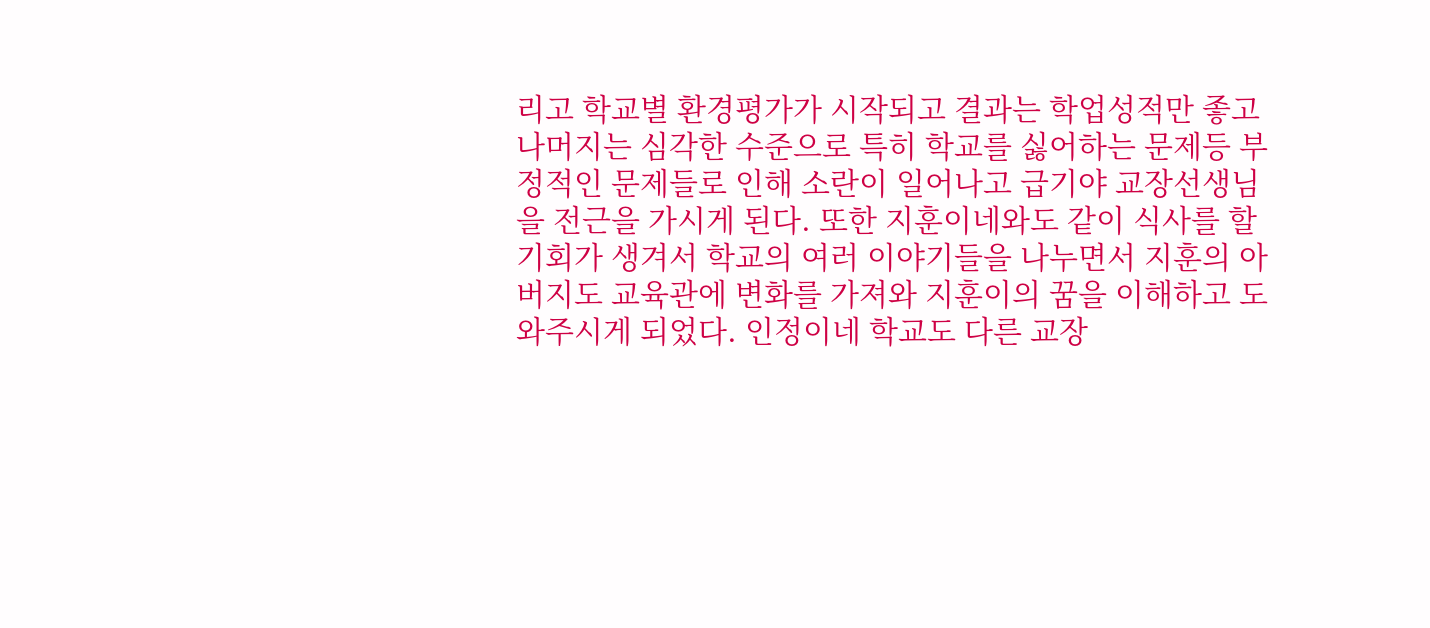리고 학교별 환경평가가 시작되고 결과는 학업성적만 좋고 나머지는 심각한 수준으로 특히 학교를 싫어하는 문제등 부정적인 문제들로 인해 소란이 일어나고 급기야 교장선생님을 전근을 가시게 된다. 또한 지훈이네와도 같이 식사를 할 기회가 생겨서 학교의 여러 이야기들을 나누면서 지훈의 아버지도 교육관에 변화를 가져와 지훈이의 꿈을 이해하고 도와주시게 되었다. 인정이네 학교도 다른 교장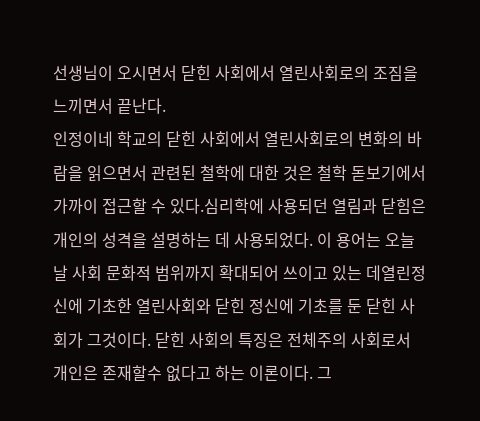선생님이 오시면서 닫힌 사회에서 열린사회로의 조짐을 느끼면서 끝난다.
인정이네 학교의 닫힌 사회에서 열린사회로의 변화의 바람을 읽으면서 관련된 철학에 대한 것은 철학 돋보기에서 가까이 접근할 수 있다.심리학에 사용되던 열림과 닫힘은 개인의 성격을 설명하는 데 사용되었다. 이 용어는 오늘날 사회 문화적 범위까지 확대되어 쓰이고 있는 데열린정신에 기초한 열린사회와 닫힌 정신에 기초를 둔 닫힌 사회가 그것이다. 닫힌 사회의 특징은 전체주의 사회로서 개인은 존재할수 없다고 하는 이론이다. 그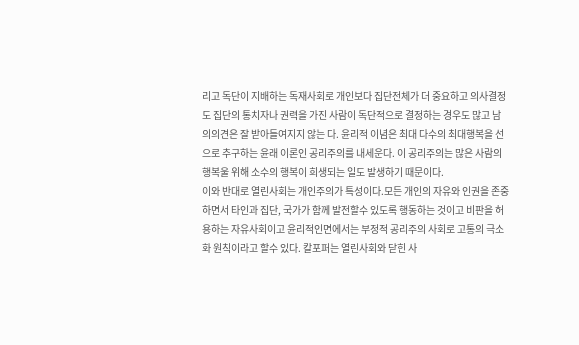리고 독단이 지배하는 독재사회로 개인보다 집단전체가 더 중요하고 의사결정도 집단의 통치자나 권력을 가진 사람이 독단적으로 결정하는 경우도 많고 남의의견은 잘 받아들여지지 않는 다. 윤리적 이념은 최대 다수의 최대행복을 선으로 추구하는 윤래 이론인 공리주의를 내세운다. 이 공리주의는 많은 사람의 행복울 위해 소수의 행복이 희생되는 일도 발생하기 때문이다.
이와 반대로 열린사회는 개인주의가 특성이다.모든 개인의 자유와 인권을 존중하면서 타인과 집단, 국가가 함께 발전할수 있도록 행동하는 것이고 비판을 허용하는 자유사회이고 윤리적인면에서는 부정적 공리주의 사회로 고통의 극소화 원칙이라고 할수 있다. 칼포퍼는 열린사회와 닫힌 사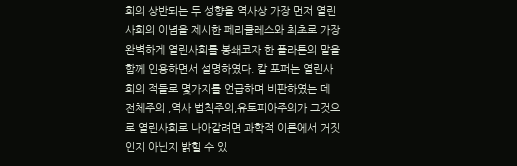회의 상반되는 두 성향을 역사상 가장 먼저 열린 사회의 이념을 제시한 페리클레스와 최초로 가장 완벽하게 열린사회를 봉쇄코자 한 플라톤의 말을 함께 인용하면서 설명하였다. 칼 포퍼는 열린사회의 적들로 몇가지를 언급하며 비판하였는 데 전체주의 ,역사 법칙주의,유토피아주의가 그것으로 열린사회로 나아갈려면 과학적 이론에서 거짓인지 아닌지 밝힐 수 있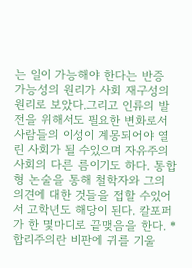는 일이 가능해야 한다는 반증 가능성의 원리가 사회 재구성의 원리로 보았다.그리고 인류의 발전을 위해서도 필요한 변화로서 사람들의 이성이 계몽되어야 열린 사회가 될 수있으며 자유주의 사회의 다른 름이기도 하다. 통합형 논술을 통해 철학자와 그의 의견에 대한 것들을 접할 수있어서 고학년도 해당이 된다. 칼포퍼가 한 몇마디로 끝맺음을 한다. *합리주의란 비판에 귀를 기울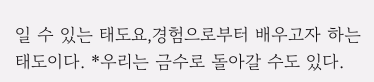일 수 있는 태도요,경험으로부터 배우고자 하는 태도이다. *우리는 금수로 돌아갈 수도 있다.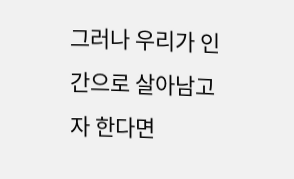그러나 우리가 인간으로 살아남고자 한다면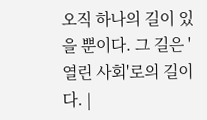오직 하나의 길이 있을 뿐이다. 그 길은 '열린 사회'로의 길이다. |